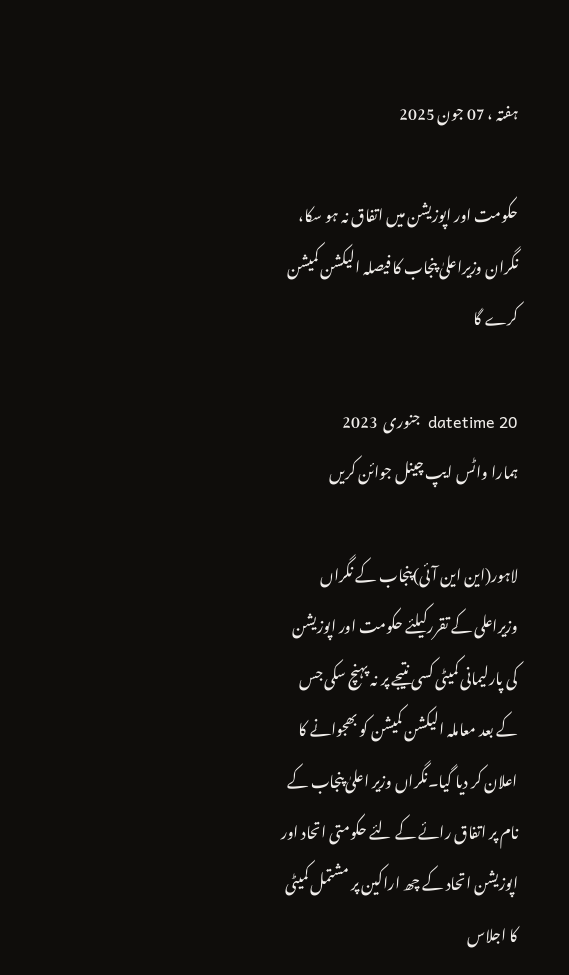ہفتہ ، 07 جون 2025

حکومت اور اپوزیشن میں اتفاق نہ ہو سکا، نگران وزیراعلیٰ پنجاب کا فیصلہ الیکشن کمیشن کرے گا

datetime 20  جنوری  2023
ہمارا واٹس ایپ چینل جوائن کریں

لاہور(این این آئی)پنجاب کے نگراں وزیراعلی کے تقررکیلئے حکومت اور اپوزیشن کی پارلیمانی کمیٹی کسی نتیجے پر نہ پہنچ سکی جس کے بعد معاملہ الیکشن کمیشن کو بھجوانے کا اعلان کر دیا گیا۔نگراں وزیر اعلیٰ پنجاب کے نام پر اتفاق رائے کے لئے حکومتی اتحاد اور اپوزیشن اتحاد کے چھ اراکین پر مشتمل کمیٹی کا اجلاس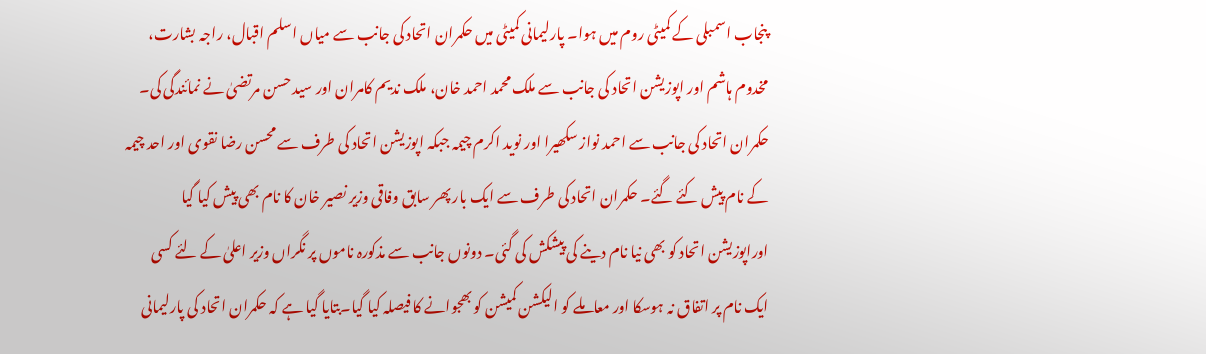پنجاب اسمبلی کے کمیٹی روم میں ہوا۔ پارلیمانی کمیٹی میں حکمران اتحاد کی جانب سے میاں اسلم اقبال، راجہ بشارت، مخدوم ہاشم اور اپوزیشن اتحاد کی جانب سے ملک محمد احمد خان، ملک ندیم کامران اور سید حسن مرتضیٰ نے نمائندگی کی۔ حکمران اتحاد کی جانب سے احمد نواز سکھیرا اور نوید اکرم چیمہ جبکہ اپوزیشن اتحاد کی طرف سے محسن رضا نقوی اور احد چیمہ کے نام پیش کئے گئے۔ حکمران اتحاد کی طرف سے ایک بار پھر سابق وفاقی وزیر نصیر خان کا نام بھی پیش کیا گیا اوراپوزیشن اتحاد کو بھی نیا نام دینے کی پیشکش کی گئی۔ دونوں جانب سے مذکورہ ناموں پر نگراں وزیر اعلیٰ کے لئے کسی ایک نام پر اتفاق نہ ہوسکا اور معاملے کو الیکشن کمیشن کو بھجوانے کا فیصلہ کیا گیا۔بتایا گیا ہے کہ حکمران اتحاد کی پارلیمانی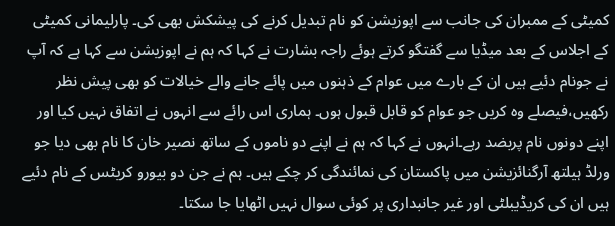کمیٹی کے ممبران کی جانب سے اپوزیشن کو نام تبدیل کرنے کی پیشکش بھی کی۔ پارلیمانی کمیٹی کے اجلاس کے بعد میڈیا سے گفتگو کرتے ہوئے راجہ بشارت نے کہا کہ ہم نے اپوزیشن سے کہا ہے کہ آپ نے جونام دئیے ہیں ان کے بارے میں عوام کے ذہنوں میں پائے جانے والے خیالات کو بھی پیش نظر رکھیں،فیصلے وہ کریں جو عوام کو قابل قبول ہوں۔ ہماری اس رائے سے انہوں نے اتفاق نہیں کیا اور اپنے دونوں نام پربضد رہے۔انہوں نے کہا کہ ہم نے اپنے دو ناموں کے ساتھ نصیر خان کا نام بھی دیا جو ورلڈ ہیلتھ آرگنائزیشن میں پاکستان کی نمائندگی کر چکے ہیں۔ ہم نے جن دو بیورو کریٹس کے نام دئیے ہیں ان کی کریڈیبلٹی اور غیر جانبداری پر کوئی سوال نہیں اٹھایا جا سکتا۔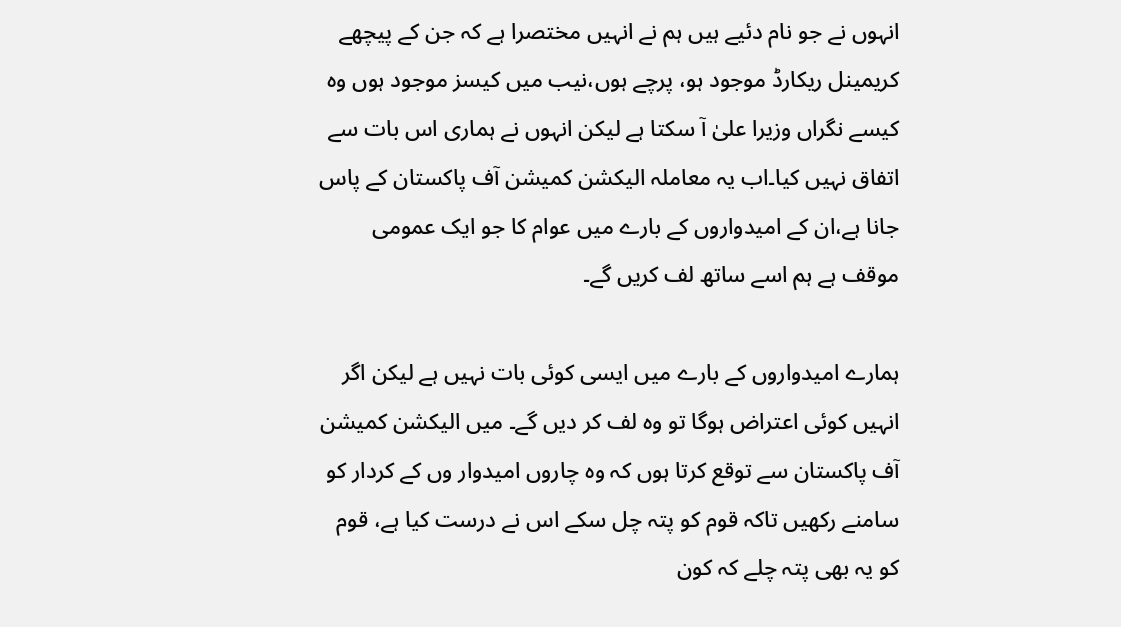انہوں نے جو نام دئیے ہیں ہم نے انہیں مختصرا ہے کہ جن کے پیچھے کریمینل ریکارڈ موجود ہو، پرچے ہوں،نیب میں کیسز موجود ہوں وہ کیسے نگراں وزیرا علیٰ آ سکتا ہے لیکن انہوں نے ہماری اس بات سے اتفاق نہیں کیا۔اب یہ معاملہ الیکشن کمیشن آف پاکستان کے پاس جانا ہے،ان کے امیدواروں کے بارے میں عوام کا جو ایک عمومی موقف ہے ہم اسے ساتھ لف کریں گے۔

ہمارے امیدواروں کے بارے میں ایسی کوئی بات نہیں ہے لیکن اگر انہیں کوئی اعتراض ہوگا تو وہ لف کر دیں گے۔ میں الیکشن کمیشن آف پاکستان سے توقع کرتا ہوں کہ وہ چاروں امیدوار وں کے کردار کو سامنے رکھیں تاکہ قوم کو پتہ چل سکے اس نے درست کیا ہے، قوم کو یہ بھی پتہ چلے کہ کون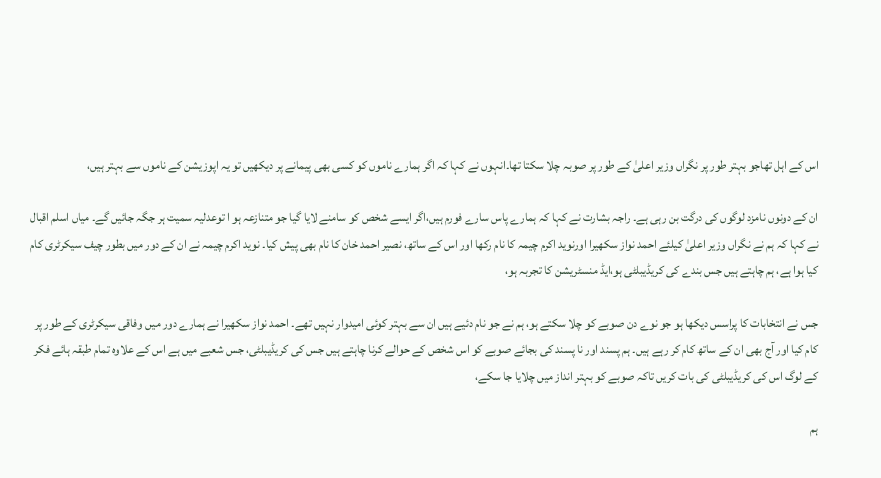اس کے اہل تھاجو بہتر طور پر نگراں وزیر اعلیٰ کے طور پر صوبہ چلا سکتا تھا۔انہوں نے کہا کہ اگر ہمارے ناموں کو کسی بھی پیمانے پر دیکھیں تو یہ اپوزیشن کے ناموں سے بہتر ہیں،

ان کے دونوں نامزد لوگوں کی درگت بن رہی ہے۔ راجہ بشارت نے کہا کہ ہمارے پاس سارے فورم ہیں،اگر ایسے شخص کو سامنے لایا گیا جو متنازعہ ہو ا توعدلیہ سمیت ہر جگہ جائیں گے۔ میاں اسلم اقبال نے کہا کہ ہم نے نگراں وزیر اعلیٰ کیلئے احمد نواز سکھیرا اورنوید اکرم چیمہ کا نام رکھا اور اس کے ساتھ، نصیر احمد خان کا نام بھی پیش کیا۔ نوید اکرم چیمہ نے ان کے دور میں بطور چیف سیکرٹری کام کیا ہوا ہے، ہم چاہتے ہیں جس بندے کی کریڈیبلٹی ہو،ایڈ منسٹریشن کا تجربہ ہو،

جس نے انتخابات کا پراسس دیکھا ہو جو نوے دن صوبے کو چلا سکتے ہو، ہم نے جو نام دئیے ہیں ان سے بہتر کوئی امیدوار نہیں تھے۔ احمد نواز سکھیرا نے ہمارے دور میں وفاقی سیکرٹری کے طور پر کام کیا اور آج بھی ان کے ساتھ کام کر رہے ہیں۔ ہم پسند اور نا پسند کی بجائے صوبے کو اس شخص کے حوالے کرنا چاہتے ہیں جس کی کریڈیبلٹی، جس شعبے میں ہے اس کے علاوہ تمام طبقہ ہائے فکر کے لوگ اس کی کریڈیبلٹی کی بات کریں تاکہ صوبے کو بہتر انداز میں چلایا جا سکے،

ہم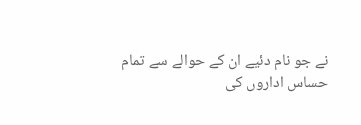نے جو نام دئیے ان کے حوالے سے تمام حساس اداروں کی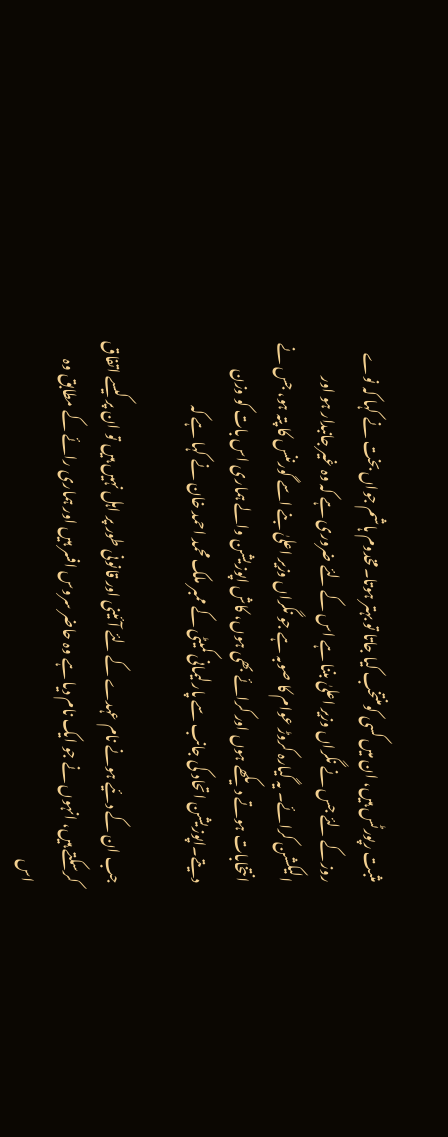مثبت رپورٹس ہیں، ان میں کسی کومنتخب کیا جاتا تو بہتر ہوتا۔مخدوم ہاشم جواں بخت نے کہا کہ نوے روز کے لئے جس نے نگراں وزیر اعلیٰ بننا ہے اس کے لئے ضروری ہے کہ وہ غیر جانبدار ہو اور الیکشن کرائے۔ یہ گیارہ کروڑ عوام کا صوبہ ہے جو نگراں وزیر اعلیٰ بنے اسے گورننس کا پتہ ہو، جس نے انتخابات ہوتے دیکھے ہوں اور کرائے بھی ہوں، کاش اپوزیشن والے ہماری اس بات کو وزن دیتے۔اپوزیشن اتحاد کی جانب سے پارلیمانی کمیٹی کے ممبر ملک محمد احمد خان نے کہا ہے کہ

جب ان کے دئیے ہونے نام عہدے کے لئے آئینی اور قانونی طور پر اہل نہیں ہیں تو ان پر کیسے اتفاق کرسکتے ہیں، انہوں نے جو ایک نام دیا ہے وہ حاضر سروس افسر ہیں اور ہماری رائے کے مطابق وہ اس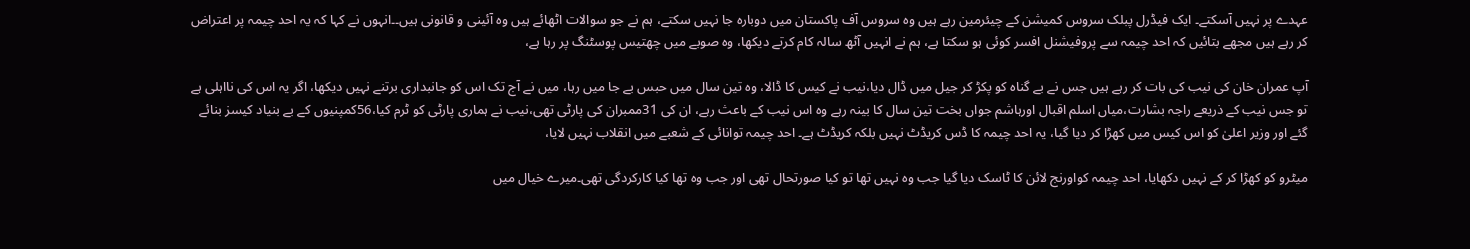عہدے پر نہیں آسکتے۔ ایک فیڈرل پبلک سروس کمیشن کے چیئرمین رہے ہیں وہ سروس آف پاکستان میں دوبارہ جا نہیں سکتے، ہم نے جو سوالات اٹھائے ہیں وہ آئینی و قانونی ہیں۔۔انہوں نے کہا کہ یہ احد چیمہ پر اعتراض کر رہے ہیں مجھے بتائیں کہ احد چیمہ سے پروفیشنل افسر کوئی ہو سکتا ہے، ہم نے انہیں آٹھ سالہ کام کرتے دیکھا، وہ صوبے میں چھتیس پوسٹنگ پر رہا ہے،

آپ عمران خان کی نیب کی بات کر رہے ہیں جس نے بے گناہ کو پکڑ کر جیل میں ڈال دیا،نیب نے کیس کا ڈالا، وہ تین سال میں حبس بے جا میں رہا، میں نے آج تک اس کو جانبداری برتنے نہیں دیکھا، اگر یہ اس کی نااہلی ہے تو جس نیب کے ذریعے راجہ بشارت،میاں اسلم اقبال اورہاشم جواں بخت تین سال کا بینہ رہے وہ اس نیب کے باعث رہے، ان کی 31ممبران کی پارٹی تھی،نیب نے ہماری پارٹی کو ٹرم کیا،56کمپنیوں کے بے بنیاد کیسز بنائے گئے اور وزیر اعلیٰ کو اس کیس میں کھڑا کر دیا گیا، یہ احد چیمہ کا ڈس کریڈٹ نہیں بلکہ کریڈٹ ہے۔ احد چیمہ توانائی کے شعبے میں انقلاب نہیں لایا،

میٹرو کو کھڑا کر کے نہیں دکھایا، احد چیمہ کواورنج لائن کا ٹاسک دیا گیا جب وہ نہیں تھا تو کیا صورتحال تھی اور جب وہ تھا کیا کارکردگی تھی۔میرے خیال میں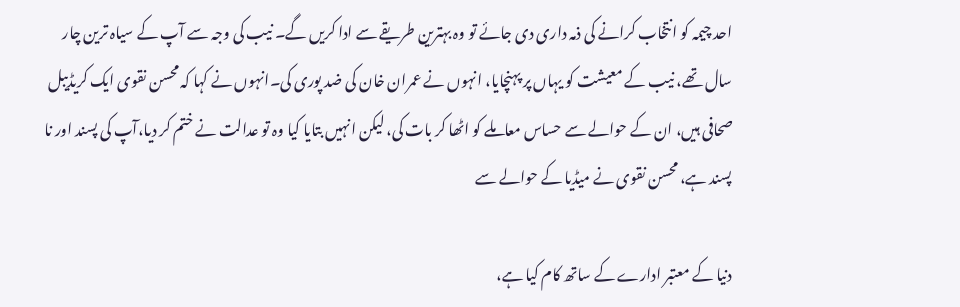احد چیمہ کو انتخاب کرانے کی ذمہ داری دی جائے تو وہ بہترین طریقے سے ادا کریں گے۔ نیب کی وجہ سے آپ کے سیاہ ترین چار سال تھے، نیب کے معیشت کو یہاں پر پہنچایا، انہوں نے عمران خان کی ضد پوری کی۔انہوں نے کہا کہ محسن نقوی ایک کریڈیبل صحافی ہیں، ان کے حوالے سے حساس معاملے کو اٹھا کر بات کی، لیکن انہیں بتایا کیا وہ تو عدالت نے ختم کر دیا،آپ کی پسند اور نا پسند ہے، محسن نقوی نے میڈیا کے حوالے سے

دنیا کے معتبر ادارے کے ساتھ کام کیا ہے،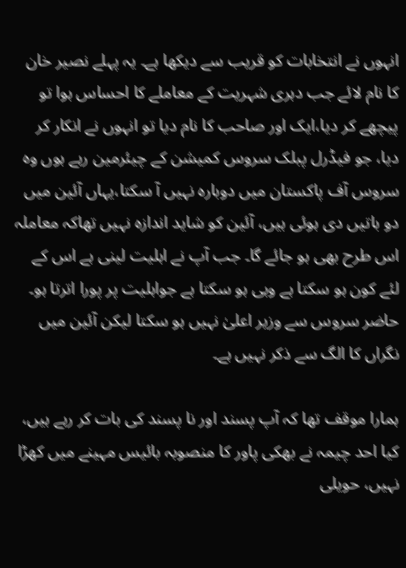انہوں نے انتخابات کو قریب سے دیکھا ہے۔ یہ پہلے نصیر خان کا نام لائے جب دہری شہریت کے معاملے کا احساس ہوا تو پیچھے کر دیا،ایک اور صاحب کا نام دیا تو انہوں نے انکار کر دیا، جو فیڈرل پبلک سروس کمیشن کے چیئرمین رہے ہوں وہ سروس آف پاکستان میں دوبارہ نہیں آ سکتا،یہاں آئین میں دو باتیں دی ہوئی ہیں، آئین کو شاید اندازہ نہیں تھاکہ معاملہ اس طرح بھی ہو جائے گا۔ جب آپ نے اہلیت لینی ہے اس کے لئے کون ہو سکتا ہے وہی ہو سکتا ہے جواہلیت پر پورا اترتا ہو۔ حاضر سروس سے وزیر اعلیٰ نہیں ہو سکتا لیکن آئین میں نگراں کا الگ سے ذکر نہیں ہے۔

ہمارا موقف تھا کہ آپ پسند اور نا پسند کی بات کر رہے ہیں، کیا احد چیمہ نے بھکی پاور کا منصوبہ بائیس مہینے میں کھڑا نہیں، حویلی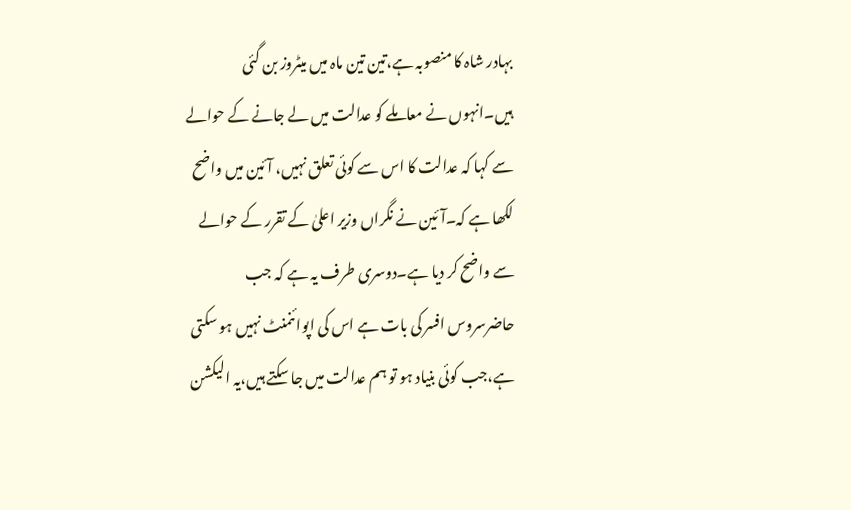بہادر شاہ کا منصوبہ ہے،تین تین ماہ میں میٹروز بن گئی ہیں۔انہوں نے معاملے کو عدالت میں لے جانے کے حوالے سے کہا کہ عدالت کا اس سے کوئی تعلق نہیں، آئین میں واضح لکھا ہے کہ۔آئین نے نگراں وزیر اعلیٰ کے تقرر کے حوالے سے واضح کر دیا ہے۔دوسری طرف یہ ہے کہ جب حاضرسروس افسر کی بات ہے اس کی اپوائنمنٹ نہیں ہو سکتی ہے،جب کوئی بنیاد ہو تو ہم عدالت میں جا سکتے ہیں،یہ الیکشن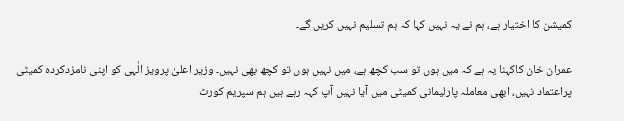کمیشن کا اختیار ہے، ہم نے یہ نہیں کہا کہ ہم تسلیم نہیں کریں گے۔

عمران خان کاکہنا یہ ہے کہ میں ہوں تو سب کچھ ہے، میں نہیں ہوں تو کچھ بھی نہیں۔ وزیر اعلیٰ پرویز الٰہی کو اپنی نامزدکردہ کمیٹی پراعتماد نہیں، ابھی معاملہ پارلیمانی کمیٹی میں آیا نہیں آپ کہہ رہے ہیں ہم سپریم کورٹ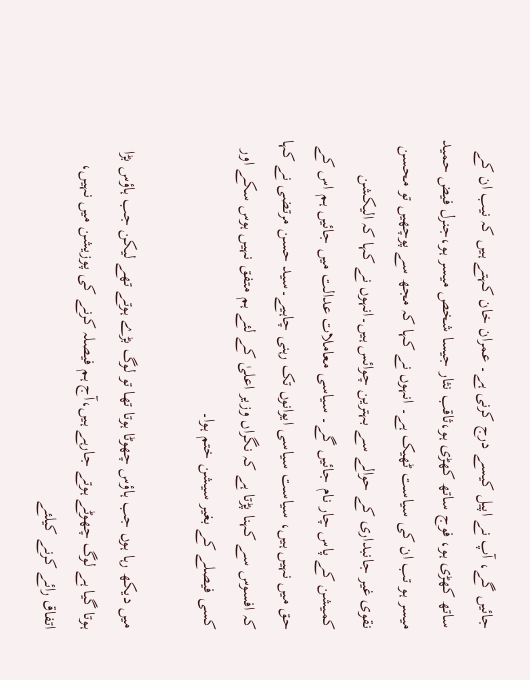جائیں گے، آپ نے اپیل کیسے درج کرنی ہے۔ عمران خان کہتے ہیں کہ نیب ان کے ساتھ کھڑی ہو، فوج ساتھ کھڑی ہو،ثاقب نثار جیسا شخص میسر ہو،جنرل فیض حمید میسر ہو تب ان کی سیاست ٹھیک ہے۔ انہوں نے کہا کہ مجھ سے پوچھیں تو محسن نقوی غیر جانبداری کے حوالے سے بہترین چوائس ہیں۔انہوں نے کہا کہ الیکشن کمیشن کے پاس چار نام جائیں گے۔ سیاسی معاملات عدالت میں جائیں ہم اس کے حق میں نہیں ہیں، سیاست سیاسی ایوانوں تک رہنی چاہیے۔سید حسن مرتضی نے کہا کہ افسوس سے کہنا پڑتا ہے کہ نگراں وزیر اعلیٰ کے لئے ہم متفق نہیں ہوس سکے اور کسی فیصلے کے بغیر سیشن ختم ہوا۔

میں دیکھ رہا ہوں جب ہاؤس چھوٹا ہوتا تھا تو لوگ بڑے ہوتے تھے لیکن جب ہاؤس بڑا ہوتا گیا ہے لوگ چھوٹے ہوتے جارہے ہیں،آج ہم فیصلہ کرنے کی پوزیشن میں نہیں، اتفاق رائے کرنے کیلئے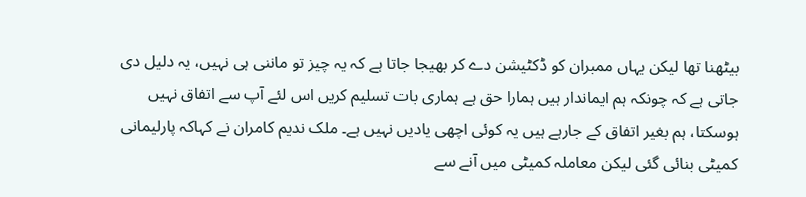بیٹھنا تھا لیکن یہاں ممبران کو ڈکٹیشن دے کر بھیجا جاتا ہے کہ یہ چیز تو ماننی ہی نہیں، یہ دلیل دی جاتی ہے کہ چونکہ ہم ایماندار ہیں ہمارا حق ہے ہماری بات تسلیم کریں اس لئے آپ سے اتفاق نہیں ہوسکتا، ہم بغیر اتفاق کے جارہے ہیں یہ کوئی اچھی یادیں نہیں ہے۔ ملک ندیم کامران نے کہاکہ پارلیمانی کمیٹی بنائی گئی لیکن معاملہ کمیٹی میں آنے سے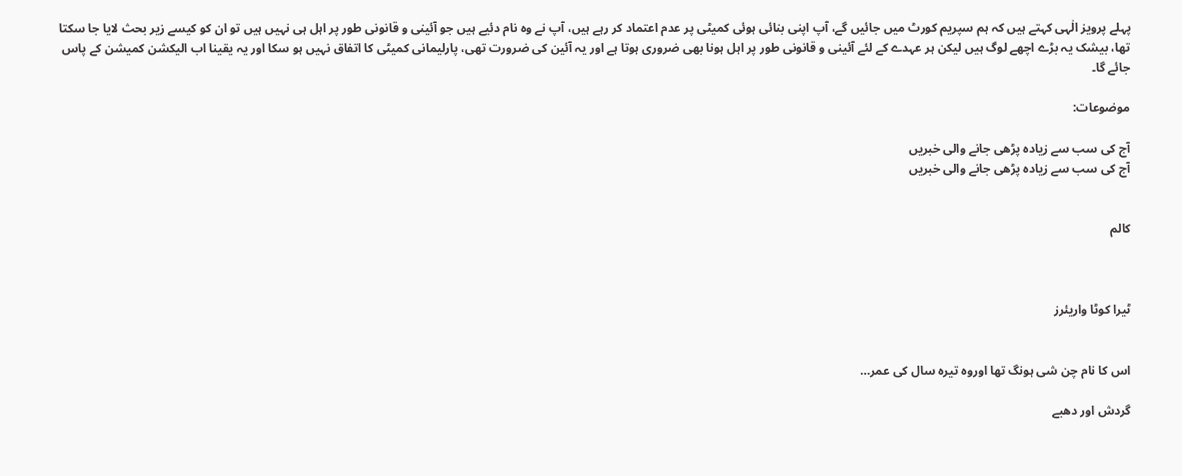پہلے پرویز الٰہی کہتے ہیں کہ ہم سپریم کورٹ میں جائیں گے، آپ اپنی بنائی ہوئی کمیٹی پر عدم اعتماد کر رہے ہیں، آپ نے وہ نام دئیے ہیں جو آئینی و قانونی طور پر اہل ہی نہیں ہیں تو ان کو کیسے زیر بحث لایا جا سکتا تھا، بیشک یہ بڑے اچھے لوگ ہیں لیکن ہر عہدے کے لئے آئینی و قانونی طور پر اہل ہونا بھی ضروری ہوتا ہے اور یہ آئین کی ضرورت تھی، پارلیمانی کمیٹی کا اتفاق نہیں ہو سکا اور یہ یقینا اب الیکشن کمیشن کے پاس جائے گا۔

موضوعات:

آج کی سب سے زیادہ پڑھی جانے والی خبریں
آج کی سب سے زیادہ پڑھی جانے والی خبریں


کالم



ٹیرا کوٹا واریئرز


اس کا نام چن شی ہونگ تھا اوروہ تیرہ سال کی عمر…

گردش اور دھبے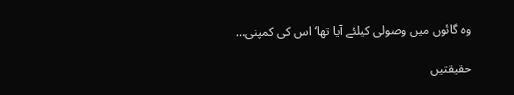وہ گائوں میں وصولی کیلئے آیا تھا‘ اس کی کمپنی…

حقیقتیں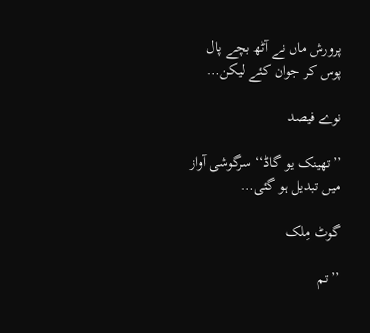پرورش ماں نے آٹھ بچے پال پوس کر جوان کئے لیکن…

نوے فیصد

’’تھینک یو گاڈ‘‘ سرگوشی آواز میں تبدیل ہو گئی…

گوٹ مِلک

’’تم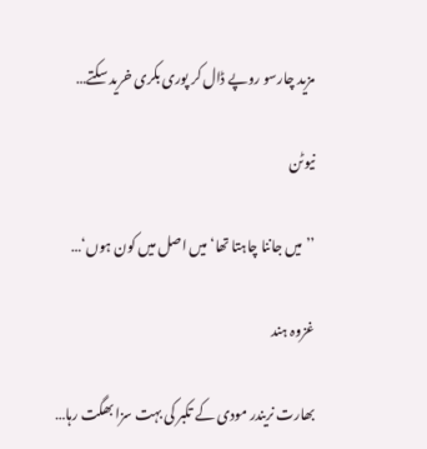مزید چارسو روپے ڈال کر پوری بکری خرید سکتے…

نیوٹن

’’میں جاننا چاہتا تھا‘ میں اصل میں کون ہوں‘…

غزوہ ہند

بھارت نریندر مودی کے تکبر کی بہت سزا بھگت رہا…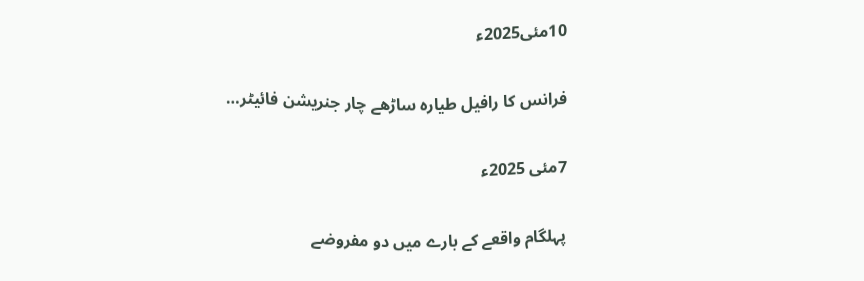10مئی2025ء

فرانس کا رافیل طیارہ ساڑھے چار جنریشن فائیٹر…

7مئی 2025ء

پہلگام واقعے کے بارے میں دو مفروضے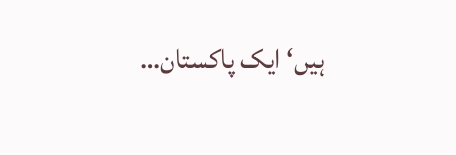ہیں‘ ایک پاکستان…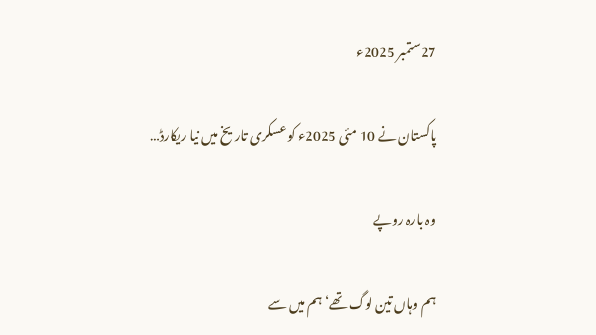27ستمبر 2025ء

پاکستان نے 10 مئی 2025ء کو عسکری تاریخ میں نیا ریکارڈ…

وہ بارہ روپے

ہم وہاں تین لوگ تھے‘ ہم میں سے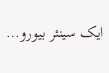ایک سینئر بیورو…